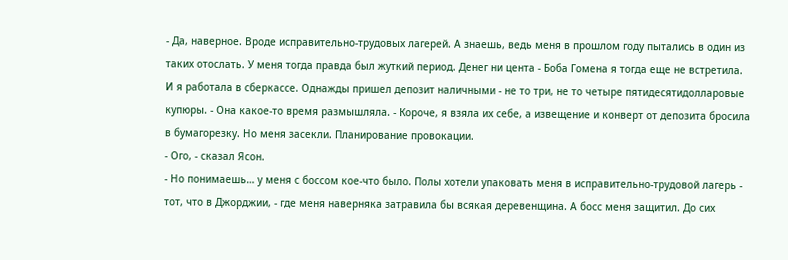- Да, наверное. Вроде исправительно-трудовых лагерей. А знаешь, ведь меня в прошлом году пытались в один из таких отослать. У меня тогда правда был жуткий период. Денег ни цента - Боба Гомена я тогда еще не встретила. И я работала в сберкассе. Однажды пришел депозит наличными - не то три, не то четыре пятидесятидолларовые купюры. - Она какое-то время размышляла. - Короче, я взяла их себе, а извещение и конверт от депозита бросила в бумагорезку. Но меня засекли. Планирование провокации.
- Ого, - сказал Ясон.
- Но понимаешь… у меня с боссом кое-что было. Полы хотели упаковать меня в исправительно-трудовой лагерь - тот, что в Джорджии, - где меня наверняка затравила бы всякая деревенщина. А босс меня защитил. До сих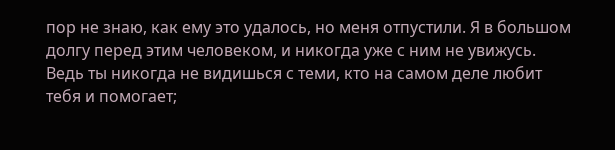пор не знаю, как ему это удалось, но меня отпустили. Я в большом долгу перед этим человеком, и никогда уже с ним не увижусь. Ведь ты никогда не видишься с теми, кто на самом деле любит тебя и помогает;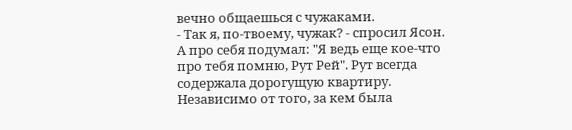вечно общаешься с чужаками.
- Так я, по-твоему, чужак? - спросил Ясон. А про себя подумал: "Я ведь еще кое-что про тебя помню, Рут Рей". Рут всегда содержала дорогущую квартиру. Независимо от того, за кем была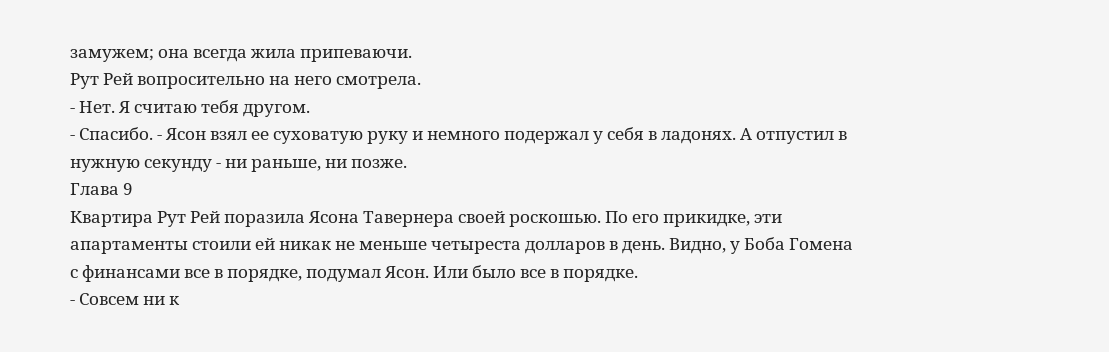замужем; она всегда жила припеваючи.
Рут Рей вопросительно на него смотрела.
- Нет. Я считаю тебя другом.
- Спасибо. - Ясон взял ее суховатую руку и немного подержал у себя в ладонях. А отпустил в нужную секунду - ни раньше, ни позже.
Глава 9
Квартира Рут Рей поразила Ясона Тавернера своей роскошью. По его прикидке, эти апартаменты стоили ей никак не меньше четыреста долларов в день. Видно, у Боба Гомена с финансами все в порядке, подумал Ясон. Или было все в порядке.
- Совсем ни к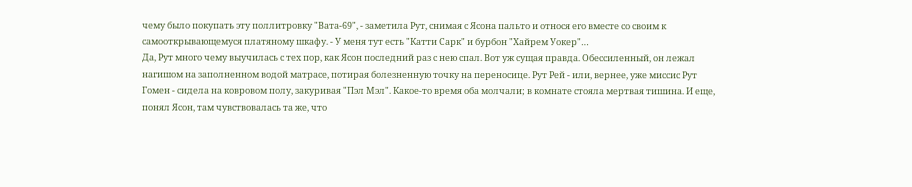чему было покупать эту поллитровку "Вата-69", - заметила Рут, снимая с Ясона пальто и относя его вместе со своим к самооткрывающемуся платяному шкафу. - У меня тут есть "Катти Сарк" и бурбон "Хайрем Уокер"…
Да, Рут много чему выучилась с тех пор, как Ясон последний раз с нею спал. Вот уж сущая правда. Обессиленный, он лежал нагишом на заполненном водой матрасе, потирая болезненную точку на переносице. Рут Рей - или, вернее, уже миссис Рут Гомен - сидела на ковровом полу, закуривая "Пэл Мэл". Какое-то время оба молчали; в комнате стояла мертвая тишина. И еще, понял Ясон, там чувствовалась та же, что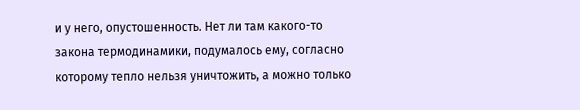и у него, опустошенность. Нет ли там какого-то закона термодинамики, подумалось ему, согласно которому тепло нельзя уничтожить, а можно только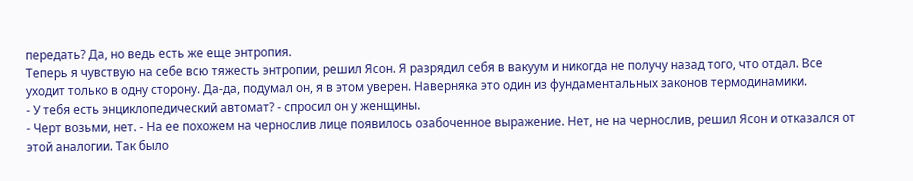передать? Да, но ведь есть же еще энтропия.
Теперь я чувствую на себе всю тяжесть энтропии, решил Ясон. Я разрядил себя в вакуум и никогда не получу назад того, что отдал. Все уходит только в одну сторону. Да-да, подумал он, я в этом уверен. Наверняка это один из фундаментальных законов термодинамики.
- У тебя есть энциклопедический автомат? - спросил он у женщины.
- Черт возьми, нет. - На ее похожем на чернослив лице появилось озабоченное выражение. Нет, не на чернослив, решил Ясон и отказался от этой аналогии. Так было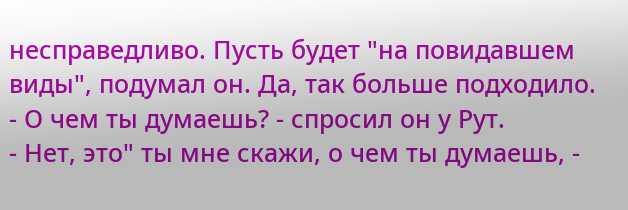несправедливо. Пусть будет "на повидавшем виды", подумал он. Да, так больше подходило.
- О чем ты думаешь? - спросил он у Рут.
- Нет, это" ты мне скажи, о чем ты думаешь, -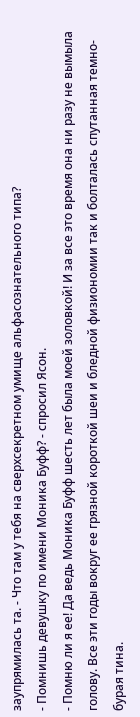заупрямилась та. - Что там у тебя на сверхсекретном умище альфасознательного типа?
- Помнишь девушку по имени Моника Буфф? - спросил Ясон.
- Помню ли я ее! Да ведь Моника Буфф шесть лет была моей золовкой! И за все это время она ни разу не вымыла голову. Все эти годы вокруг ее грязной короткой шеи и бледной физиономии так и болталась спутанная темно-бурая тина.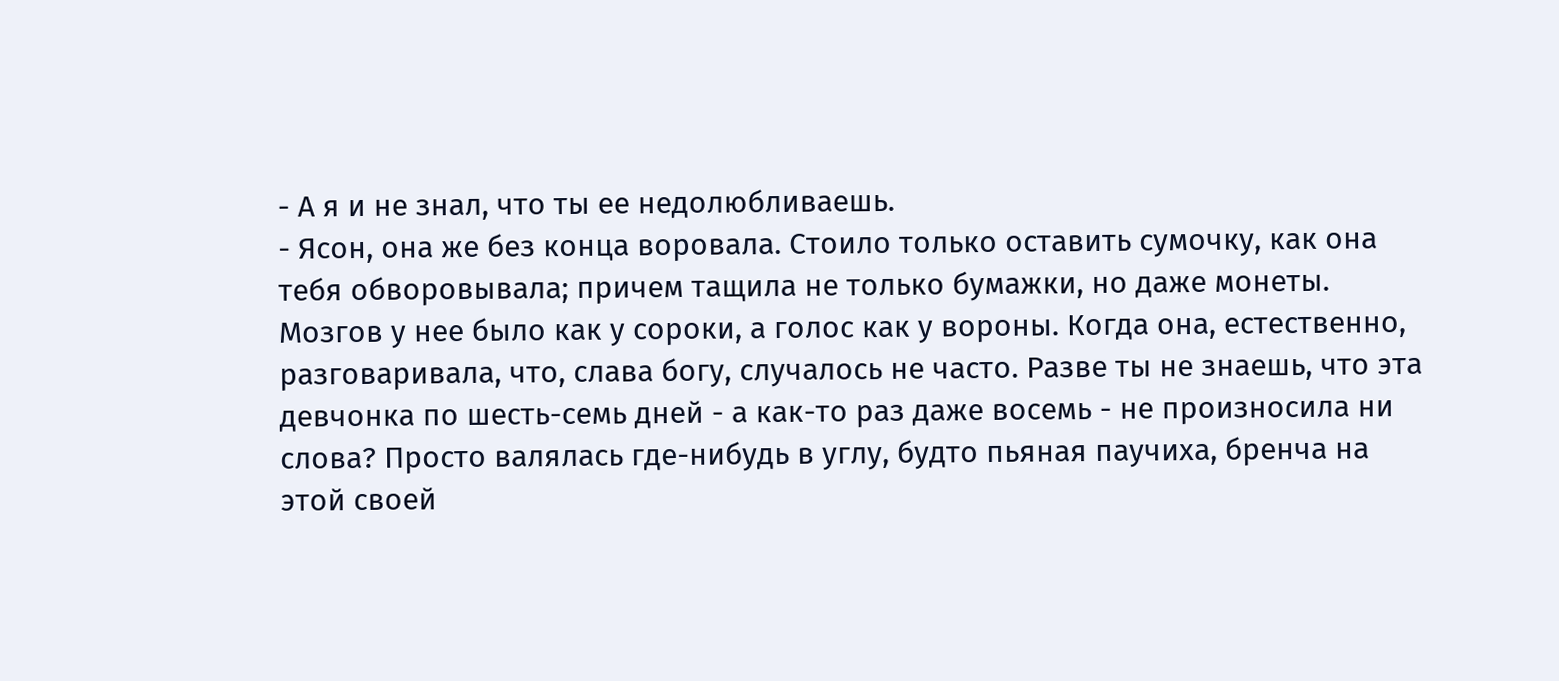- А я и не знал, что ты ее недолюбливаешь.
- Ясон, она же без конца воровала. Стоило только оставить сумочку, как она тебя обворовывала; причем тащила не только бумажки, но даже монеты. Мозгов у нее было как у сороки, а голос как у вороны. Когда она, естественно, разговаривала, что, слава богу, случалось не часто. Разве ты не знаешь, что эта девчонка по шесть-семь дней - а как-то раз даже восемь - не произносила ни слова? Просто валялась где-нибудь в углу, будто пьяная паучиха, бренча на этой своей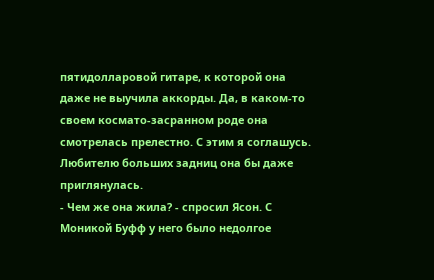пятидолларовой гитаре, к которой она даже не выучила аккорды. Да, в каком-то своем космато-засранном роде она смотрелась прелестно. С этим я соглашусь. Любителю больших задниц она бы даже приглянулась.
- Чем же она жила? - спросил Ясон. С Моникой Буфф у него было недолгое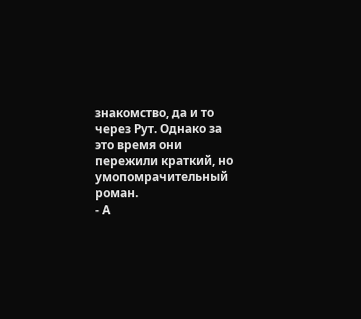знакомство, да и то через Рут. Однако за это время они пережили краткий, но умопомрачительный роман.
- А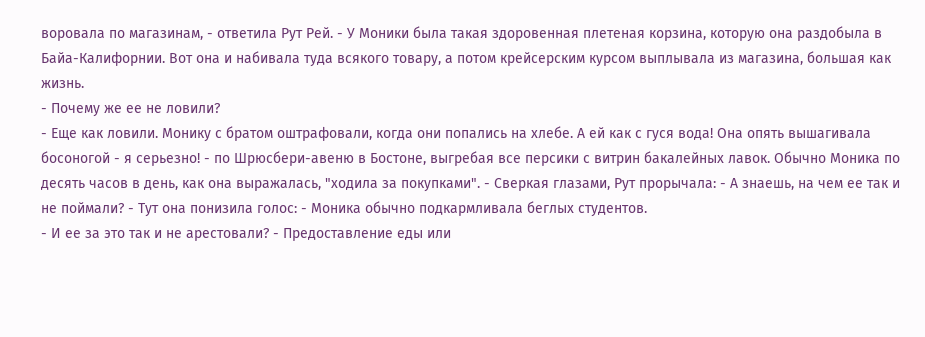воровала по магазинам, - ответила Рут Рей. - У Моники была такая здоровенная плетеная корзина, которую она раздобыла в Байа-Калифорнии. Вот она и набивала туда всякого товару, а потом крейсерским курсом выплывала из магазина, большая как жизнь.
- Почему же ее не ловили?
- Еще как ловили. Монику с братом оштрафовали, когда они попались на хлебе. А ей как с гуся вода! Она опять вышагивала босоногой - я серьезно! - по Шрюсбери-авеню в Бостоне, выгребая все персики с витрин бакалейных лавок. Обычно Моника по десять часов в день, как она выражалась, "ходила за покупками". - Сверкая глазами, Рут прорычала: - А знаешь, на чем ее так и не поймали? - Тут она понизила голос: - Моника обычно подкармливала беглых студентов.
- И ее за это так и не арестовали? - Предоставление еды или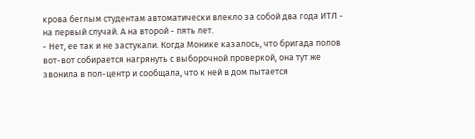крова беглым студентам автоматически влекло за собой два года ИТЛ - на первый случай. А на второй - пять лет.
- Нет, ее так и не застукали. Когда Монике казалось, что бригада полов вот-вот собирается нагрянуть с выборочной проверкой, она тут же звонила в пол-центр и сообщала, что к ней в дом пытается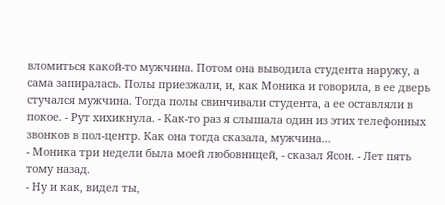вломиться какой-то мужчина. Потом она выводила студента наружу, а сама запиралась. Полы приезжали, и, как Моника и говорила, в ее дверь стучался мужчина. Тогда полы свинчивали студента, а ее оставляли в покое. - Рут хихикнула. - Как-то раз я слышала один из этих телефонных звонков в пол-центр. Как она тогда сказала, мужчина…
- Моника три недели была моей любовницей, - сказал Ясон. - Лет пять тому назад.
- Ну и как, видел ты,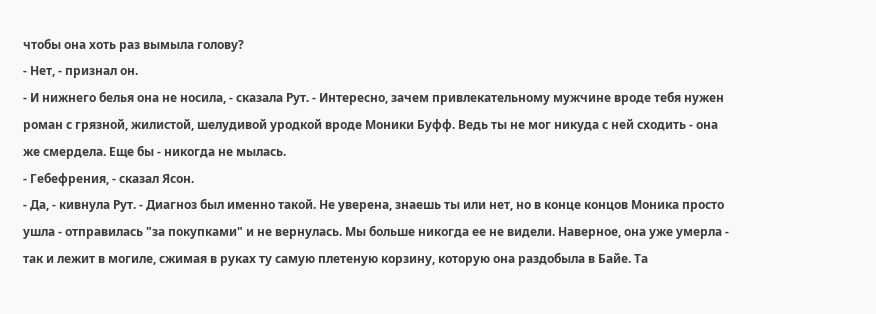чтобы она хоть раз вымыла голову?
- Нет, - признал он.
- И нижнего белья она не носила, - сказала Рут. - Интересно, зачем привлекательному мужчине вроде тебя нужен роман с грязной, жилистой, шелудивой уродкой вроде Моники Буфф. Ведь ты не мог никуда с ней сходить - она же смердела. Еще бы - никогда не мылась.
- Гебефрения, - сказал Ясон.
- Да, - кивнула Рут. - Диагноз был именно такой. Не уверена, знаешь ты или нет, но в конце концов Моника просто ушла - отправилась "за покупками" и не вернулась. Мы больше никогда ее не видели. Наверное, она уже умерла - так и лежит в могиле, сжимая в руках ту самую плетеную корзину, которую она раздобыла в Байе. Та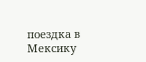поездка в Мексику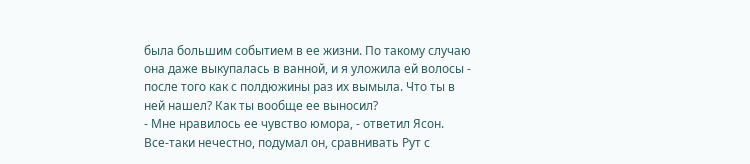была большим событием в ее жизни. По такому случаю она даже выкупалась в ванной, и я уложила ей волосы - после того как с полдюжины раз их вымыла. Что ты в ней нашел? Как ты вообще ее выносил?
- Мне нравилось ее чувство юмора, - ответил Ясон.
Все-таки нечестно, подумал он, сравнивать Рут с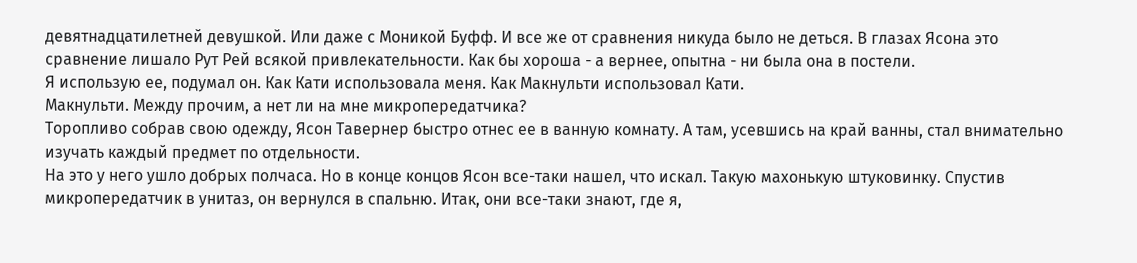девятнадцатилетней девушкой. Или даже с Моникой Буфф. И все же от сравнения никуда было не деться. В глазах Ясона это сравнение лишало Рут Рей всякой привлекательности. Как бы хороша - а вернее, опытна - ни была она в постели.
Я использую ее, подумал он. Как Кати использовала меня. Как Макнульти использовал Кати.
Макнульти. Между прочим, а нет ли на мне микропередатчика?
Торопливо собрав свою одежду, Ясон Тавернер быстро отнес ее в ванную комнату. А там, усевшись на край ванны, стал внимательно изучать каждый предмет по отдельности.
На это у него ушло добрых полчаса. Но в конце концов Ясон все-таки нашел, что искал. Такую махонькую штуковинку. Спустив микропередатчик в унитаз, он вернулся в спальню. Итак, они все-таки знают, где я,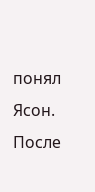понял Ясон. После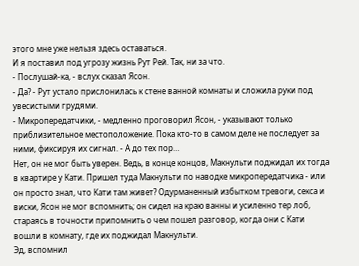этого мне уже нельзя здесь оставаться.
И я поставил под угрозу жизнь Рут Рей. Так, ни за что.
- Послушай-ка, - вслух сказал Ясон.
- Да? - Рут устало прислонилась к стене ванной комнаты и сложила руки под увесистыми грудями.
- Микропередатчики, - медленно проговорил Ясон, - указывают только приблизительное местоположение. Пока кто-то в самом деле не последует за ними, фиксируя их сигнал. - А до тех пор…
Нет, он не мог быть уверен. Ведь, в конце концов, Макнульти поджидал их тогда в квартире у Кати. Пришел туда Макнульти по наводке микропередатчика - или он просто знал, что Кати там живет? Одурманенный избытком тревоги, секса и виски, Ясон не мог вспомнить; он сидел на краю ванны и усиленно тер лоб, стараясь в точности припомнить о чем пошел разговор, когда они с Кати вошли в комнату, где их поджидал Макнульти.
Эд, вспомнил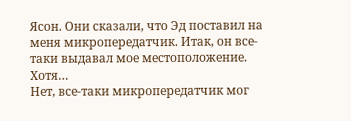Ясон. Они сказали, что Эд поставил на меня микропередатчик. Итак, он все-таки выдавал мое местоположение. Хотя…
Нет, все-таки микропередатчик мог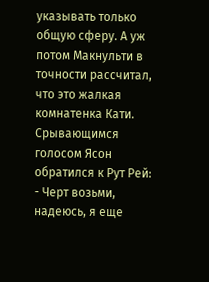указывать только общую сферу. А уж потом Макнульти в точности рассчитал, что это жалкая комнатенка Кати.
Срывающимся голосом Ясон обратился к Рут Рей:
- Черт возьми, надеюсь, я еще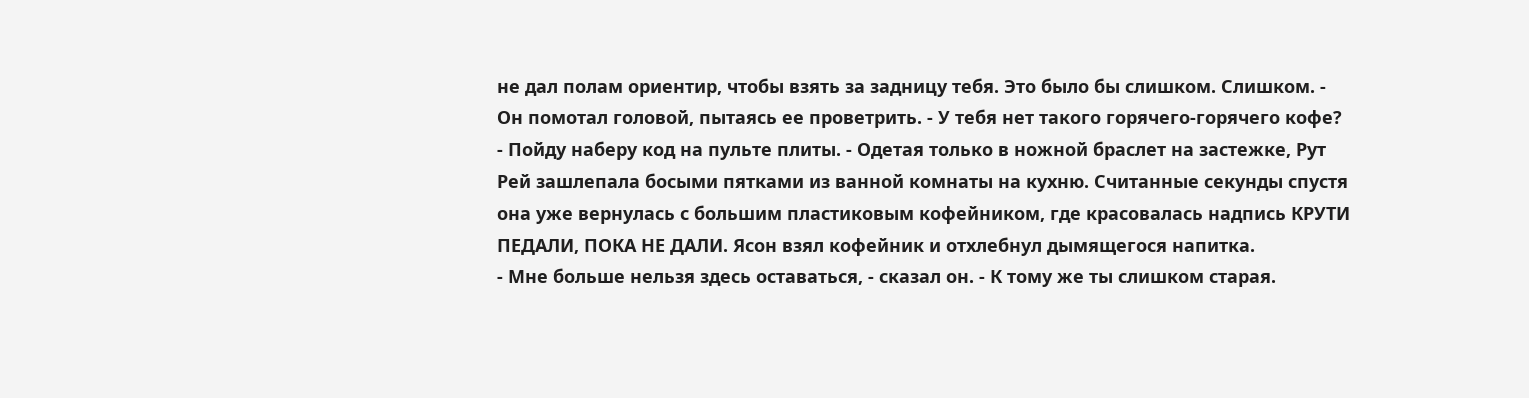не дал полам ориентир, чтобы взять за задницу тебя. Это было бы слишком. Слишком. - Он помотал головой, пытаясь ее проветрить. - У тебя нет такого горячего-горячего кофе?
- Пойду наберу код на пульте плиты. - Одетая только в ножной браслет на застежке, Рут Рей зашлепала босыми пятками из ванной комнаты на кухню. Считанные секунды спустя она уже вернулась с большим пластиковым кофейником, где красовалась надпись КРУТИ ПЕДАЛИ, ПОКА НЕ ДАЛИ. Ясон взял кофейник и отхлебнул дымящегося напитка.
- Мне больше нельзя здесь оставаться, - сказал он. - К тому же ты слишком старая.